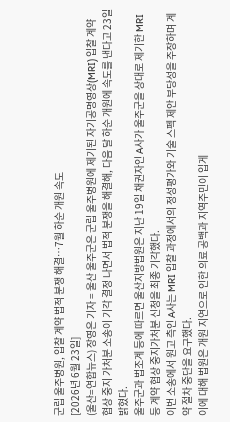군립 울주병원, 입찰 계약 법적 분쟁 해결…7월 하순 개원 속도
[2026년 6월 23일]
(울산=연합뉴스) 장영은 기자 = 울산 울주군은 군립 울주병원에 제기된 자기공명영상(MRI) 입찰 계약 협상 중지 가처분 소송이 기각 결정 나면서 법적 분쟁을 해결해, 다음 달 하순 개원에 속도를 낸다고 23일 밝혔다.
울주군과 법조계 등에 따르면 울산지방법원은 지난 19일 채권자인 A사가 울주군을 상대로 제기한 MRI 등 계약 협상 중지가처분 신청을 최종 기각했다.
이번 소송에서 원고 측인 A사는 MRI 입찰 과정에서의 정성평가와 기술 스펙 제안 부당성을 주장하며 계약 절차 중단을 요구했다.
이에 대해 법원은 개원 지연으로 인한 의료 공백과 지역주민이 입게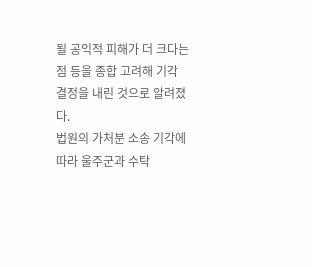될 공익적 피해가 더 크다는 점 등을 종합 고려해 기각 결정을 내린 것으로 알려졌다.
법원의 가처분 소송 기각에 따라 울주군과 수탁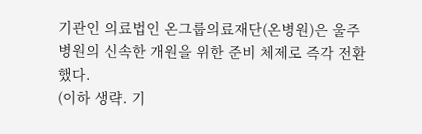기관인 의료법인 온그룹의료재단(온병원)은 울주병원의 신속한 개원을 위한 준비 체제로 즉각 전환했다.
(이하 생략. 기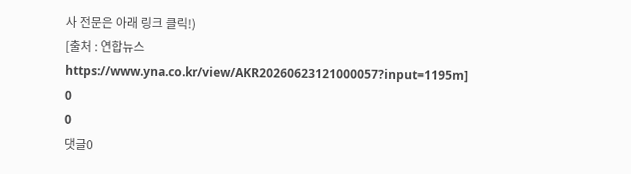사 전문은 아래 링크 클릭!)
[출처 : 연합뉴스 https://www.yna.co.kr/view/AKR20260623121000057?input=1195m]
0
0
댓글0